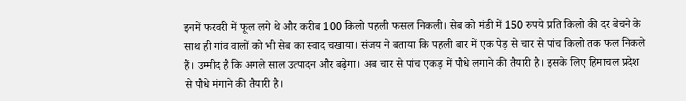इनमें फरवरी में फूल लगे थे और करीब 100 किलो पहली फसल निकली। सेब को मंडी में 150 रुपये प्रति किलो की दर बेचने के साथ ही गांव वालों को भी सेब का स्वाद चखाया। संजय ने बताया कि पहली बार में एक पेड़ से चार से पांच किलो तक फल निकले हैं। उम्मीद है कि अगले साल उत्पादन और बढ़ेगा। अब चार से पांच एकड़ में पौधे लगाने की तैयारी है। इसके लिए हिमाचल प्रदेश से पौधे मंगाने की तैयारी है।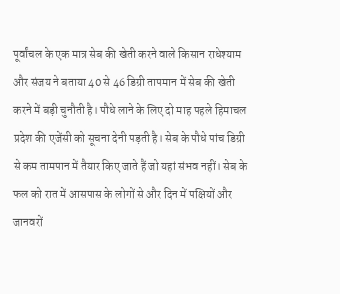पूर्वांचल के एक मात्र सेब की खेती करने वाले किसान राधेश्याम और संजय ने बताया 40 से 46 डिग्री तापमान में सेब की खेती करने में बड़ी चुनौती है। पौधे लाने के लिए दो माह पहले हिमाचल प्रदेश की एजेंसी को सूचना देनी पड़ती है। सेब के पौधे पांच डिग्री से कम तामपान में तैयार किए जाते हैं जो यहां संभव नहीं। सेब के फल को रात में आसपास के लोगों से और दिन में पक्षियों और जानवरों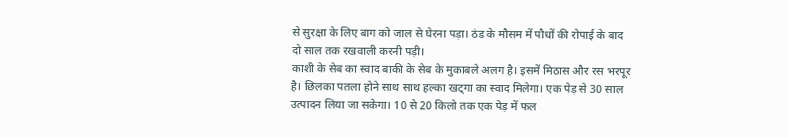से सुरक्षा के लिए बाग को जाल से घेरना पड़ा। ठंड के मौसम में पौधों की रोपाई के बाद दो साल तक रखवाली करनी पड़ी।
काशी के सेब का स्वाद बाकी के सेब के मुकाबले अलग है। इसमें मिठास और रस भरपूर है। छिलका पतला होने साथ साथ हल्का खट्गा का स्वाद मिलेगा। एक पेड़ से 30 साल उत्पादन लिया जा सकेगा। 10 से 20 किलो तक एक पेड़ में फल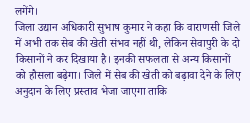लगेंगे।
जिला उद्यान अधिकारी सुभाष कुमार ने कहा कि वाराणसी जिले में अभी तक सेब की खेती संभव नहीं थी, लेकिन सेवापुरी के दो किसानों ने कर दिखाया है। इनकी सफलता से अन्य किसानों को हौसला बढ़ेगा। जिले में सेब की खेती को बढ़ावा देने के लिए अनुदान के लिए प्रस्ताव भेजा जाएगा ताकि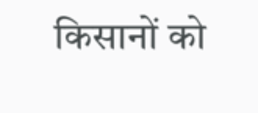किसानों को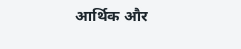आर्थिक और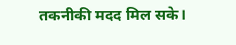तकनीकी मदद मिल सके।